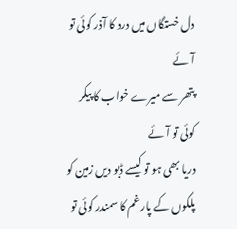دل خستگاں میں درد کا آذر کوئی تو آئے
پتھر سے میرے خواب کا پیکر کوئی تو آئے
دریا بھی ہو تو کیسے ڈبو دیں زمین کو
پلکوں کے پار غم کا سمندر کوئی تو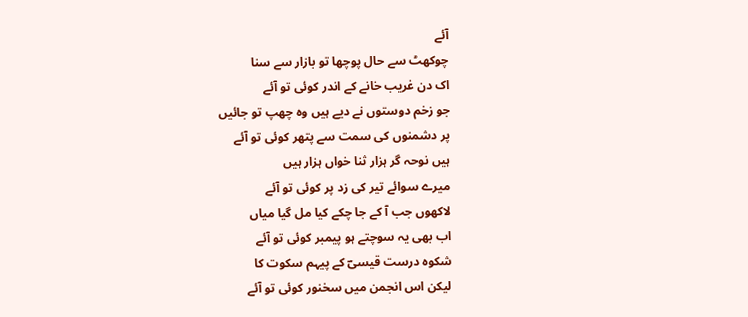آئے
چوکھٹ سے حال پوچھا تو بازار سے سنا
اک دن غریب خانے کے اندر کوئی تو آئے
جو زخم دوستوں نے دیے ہیں وہ چھپ تو جائیں
پر دشمنوں کی سمت سے پتھر کوئی تو آئے
ہیں نوحہ گر ہزار ثنا خواں ہزار ہیں
میرے سوائے تیر کی زد پر کوئی تو آئے
لاکھوں جب آ کے جا چکے کیا مل گیا میاں
اب بھی یہ سوچتے ہو پیمبر کوئی تو آئے
شکوہ درست قیسیؔ کے پیہم سکوت کا
لیکن اس انجمن میں سخنور کوئی تو آئے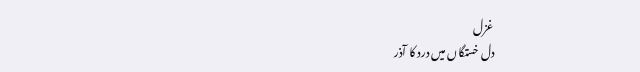غزل
دل خستگاں میں درد کا آذر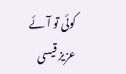کوئی تو آئے
عزیز قیسی